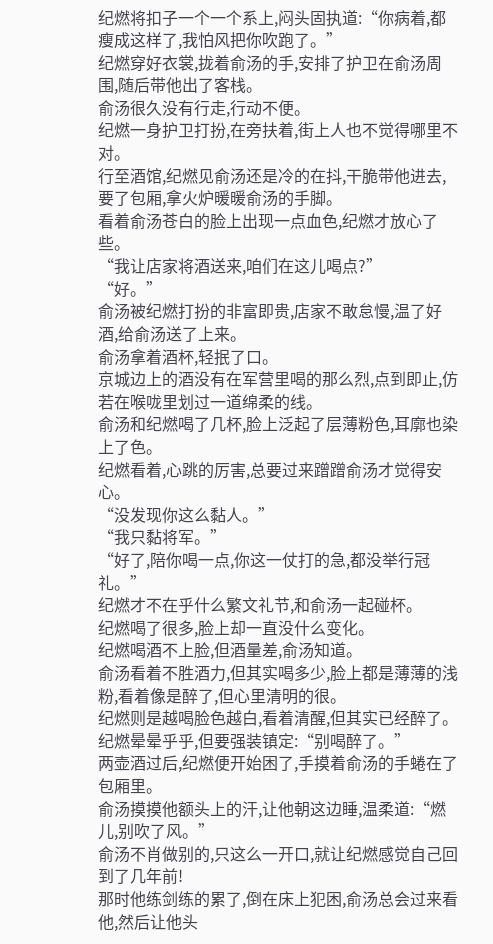纪燃将扣子一个一个系上,闷头固执道:“你病着,都瘦成这样了,我怕风把你吹跑了。”
纪燃穿好衣裳,拢着俞汤的手,安排了护卫在俞汤周围,随后带他出了客栈。
俞汤很久没有行走,行动不便。
纪燃一身护卫打扮,在旁扶着,街上人也不觉得哪里不对。
行至酒馆,纪燃见俞汤还是冷的在抖,干脆带他进去,要了包厢,拿火炉暖暖俞汤的手脚。
看着俞汤苍白的脸上出现一点血色,纪燃才放心了些。
“我让店家将酒送来,咱们在这儿喝点?”
“好。”
俞汤被纪燃打扮的非富即贵,店家不敢怠慢,温了好酒,给俞汤送了上来。
俞汤拿着酒杯,轻抿了口。
京城边上的酒没有在军营里喝的那么烈,点到即止,仿若在喉咙里划过一道绵柔的线。
俞汤和纪燃喝了几杯,脸上泛起了层薄粉色,耳廓也染上了色。
纪燃看着,心跳的厉害,总要过来蹭蹭俞汤才觉得安心。
“没发现你这么黏人。”
“我只黏将军。”
“好了,陪你喝一点,你这一仗打的急,都没举行冠礼。”
纪燃才不在乎什么繁文礼节,和俞汤一起碰杯。
纪燃喝了很多,脸上却一直没什么变化。
纪燃喝酒不上脸,但酒量差,俞汤知道。
俞汤看着不胜酒力,但其实喝多少,脸上都是薄薄的浅粉,看着像是醉了,但心里清明的很。
纪燃则是越喝脸色越白,看着清醒,但其实已经醉了。
纪燃晕晕乎乎,但要强装镇定:“别喝醉了。”
两壶酒过后,纪燃便开始困了,手摸着俞汤的手蜷在了包厢里。
俞汤摸摸他额头上的汗,让他朝这边睡,温柔道:“燃儿,别吹了风。”
俞汤不肖做别的,只这么一开口,就让纪燃感觉自己回到了几年前!
那时他练剑练的累了,倒在床上犯困,俞汤总会过来看他,然后让他头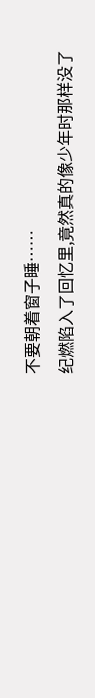不要朝着窗子睡……
纪燃陷入了回忆里,竟然真的像少年时那样没了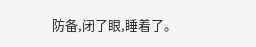防备,闭了眼,睡着了。